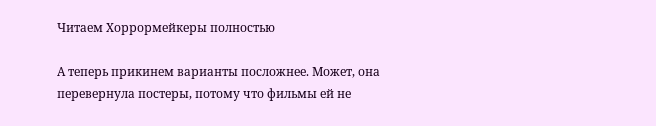Читаем Хоррормейкеры полностью

А теперь прикинем варианты посложнее. Может, она перевернула постеры, потому что фильмы ей не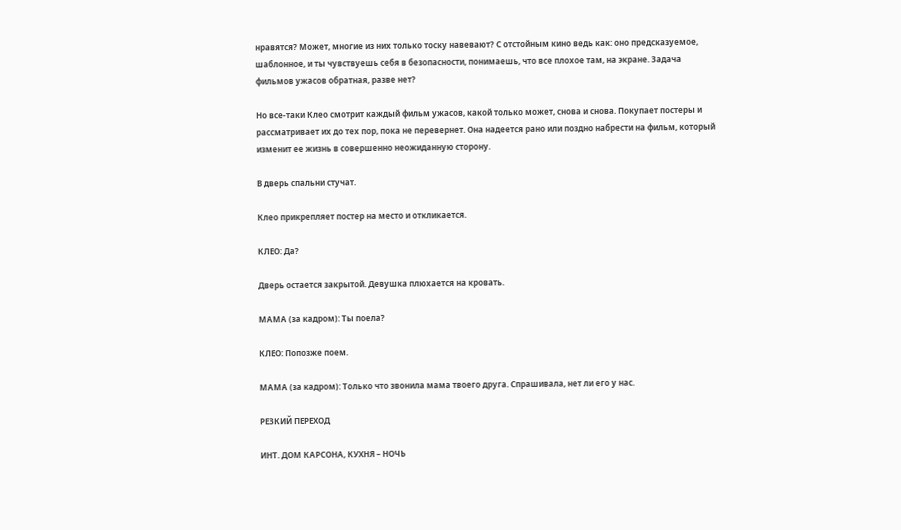нравятся? Может, многие из них только тоску навевают? С отстойным кино ведь как: оно предсказуемое, шаблонное, и ты чувствуешь себя в безопасности, понимаешь, что все плохое там, на экране. Задача фильмов ужасов обратная, разве нет?

Но все-таки Клео смотрит каждый фильм ужасов, какой только может, снова и снова. Покупает постеры и рассматривает их до тех пор, пока не перевернет. Она надеется рано или поздно набрести на фильм, который изменит ее жизнь в совершенно неожиданную сторону.

В дверь спальни стучат.

Клео прикрепляет постер на место и откликается.

КЛЕО: Да?

Дверь остается закрытой. Девушка плюхается на кровать.

МАМА (за кадром): Ты поела?

КЛЕО: Попозже поем.

МАМА (за кадром): Только что звонила мама твоего друга. Спрашивала, нет ли его у нас.

РЕЗКИЙ ПЕРЕХОД

ИНТ. ДОМ КАРСОНА, КУХНЯ – НОЧЬ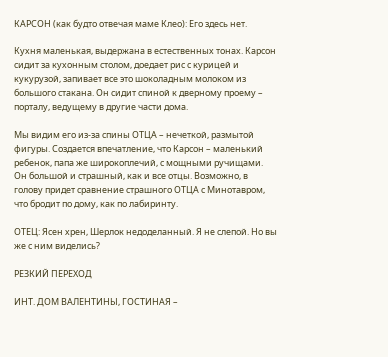КАРСОН (как будто отвечая маме Клео): Его здесь нет.

Кухня маленькая, выдержана в естественных тонах. Карсон сидит за кухонным столом, доедает рис с курицей и кукурузой, запивает все это шоколадным молоком из большого стакана. Он сидит спиной к дверному проему – порталу, ведущему в другие части дома.

Мы видим его из-за спины ОТЦА – нечеткой, размытой фигуры. Создается впечатление, что Карсон – маленький ребенок, папа же широкоплечий, с мощными ручищами. Он большой и страшный, как и все отцы. Возможно, в голову придет сравнение страшного ОТЦА с Минотавром, что бродит по дому, как по лабиринту.

ОТЕЦ: Ясен хрен, Шерлок недоделанный. Я не слепой. Но вы же с ним виделись?

РЕЗКИЙ ПЕРЕХОД

ИНТ. ДОМ ВАЛЕНТИНЫ, ГОСТИНАЯ –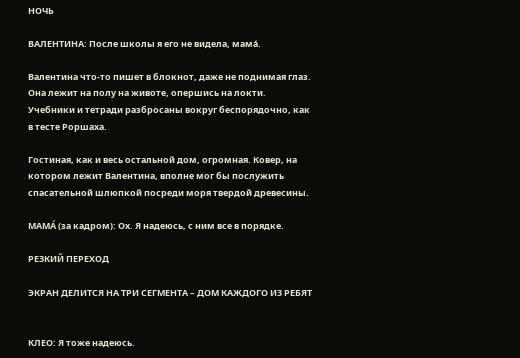НОЧЬ

ВАЛЕНТИНА: После школы я его не видела, мама́.

Валентина что-то пишет в блокнот, даже не поднимая глаз. Она лежит на полу на животе, опершись на локти. Учебники и тетради разбросаны вокруг беспорядочно, как в тесте Роршаха.

Гостиная, как и весь остальной дом, огромная. Ковер, на котором лежит Валентина, вполне мог бы послужить спасательной шлюпкой посреди моря твердой древесины.

МАМА́ (за кадром): Ох. Я надеюсь, с ним все в порядке.

РЕЗКИЙ ПЕРЕХОД

ЭКРАН ДЕЛИТСЯ НА ТРИ СЕГМЕНТА – ДОМ КАЖДОГО ИЗ РЕБЯТ


КЛЕО: Я тоже надеюсь.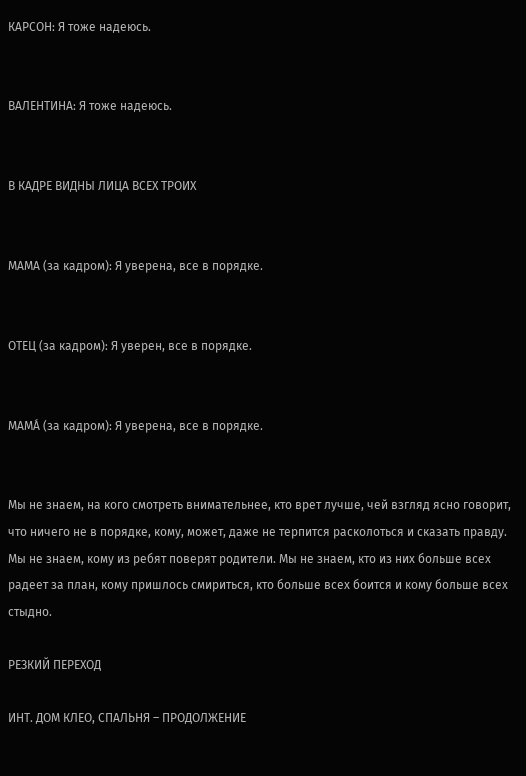КАРСОН: Я тоже надеюсь.


ВАЛЕНТИНА: Я тоже надеюсь.


В КАДРЕ ВИДНЫ ЛИЦА ВСЕХ ТРОИХ


МАМА (за кадром): Я уверена, все в порядке.


ОТЕЦ (за кадром): Я уверен, все в порядке.


МАМА́ (за кадром): Я уверена, все в порядке.


Мы не знаем, на кого смотреть внимательнее, кто врет лучше, чей взгляд ясно говорит, что ничего не в порядке, кому, может, даже не терпится расколоться и сказать правду. Мы не знаем, кому из ребят поверят родители. Мы не знаем, кто из них больше всех радеет за план, кому пришлось смириться, кто больше всех боится и кому больше всех стыдно.

РЕЗКИЙ ПЕРЕХОД

ИНТ. ДОМ КЛЕО, СПАЛЬНЯ – ПРОДОЛЖЕНИЕ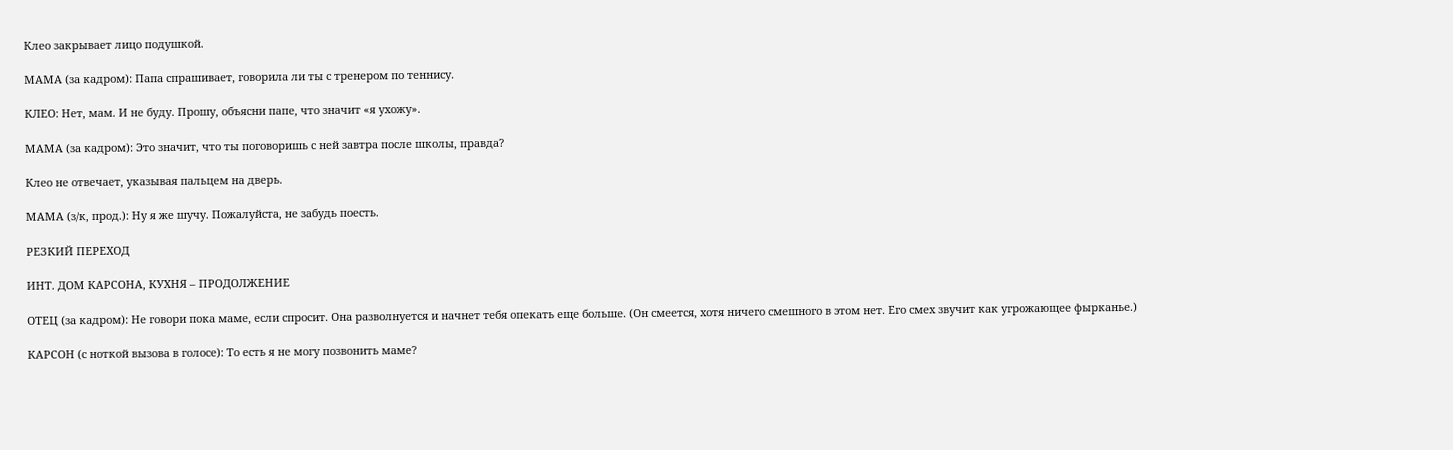Клео закрывает лицо подушкой.

МАМА (за кадром): Папа спрашивает, говорила ли ты с тренером по теннису.

КЛЕО: Нет, мам. И не буду. Прошу, объясни папе, что значит «я ухожу».

МАМА (за кадром): Это значит, что ты поговоришь с ней завтра после школы, правда?

Клео не отвечает, указывая пальцем на дверь.

МАМА (з/к, прод.): Ну я же шучу. Пожалуйста, не забудь поесть.

РЕЗКИЙ ПЕРЕХОД

ИНТ. ДОМ КАРСОНА, КУХНЯ – ПРОДОЛЖЕНИЕ

ОТЕЦ (за кадром): Не говори пока маме, если спросит. Она разволнуется и начнет тебя опекать еще больше. (Он смеется, хотя ничего смешного в этом нет. Его смех звучит как угрожающее фырканье.)

КАРСОН (с ноткой вызова в голосе): То есть я не могу позвонить маме?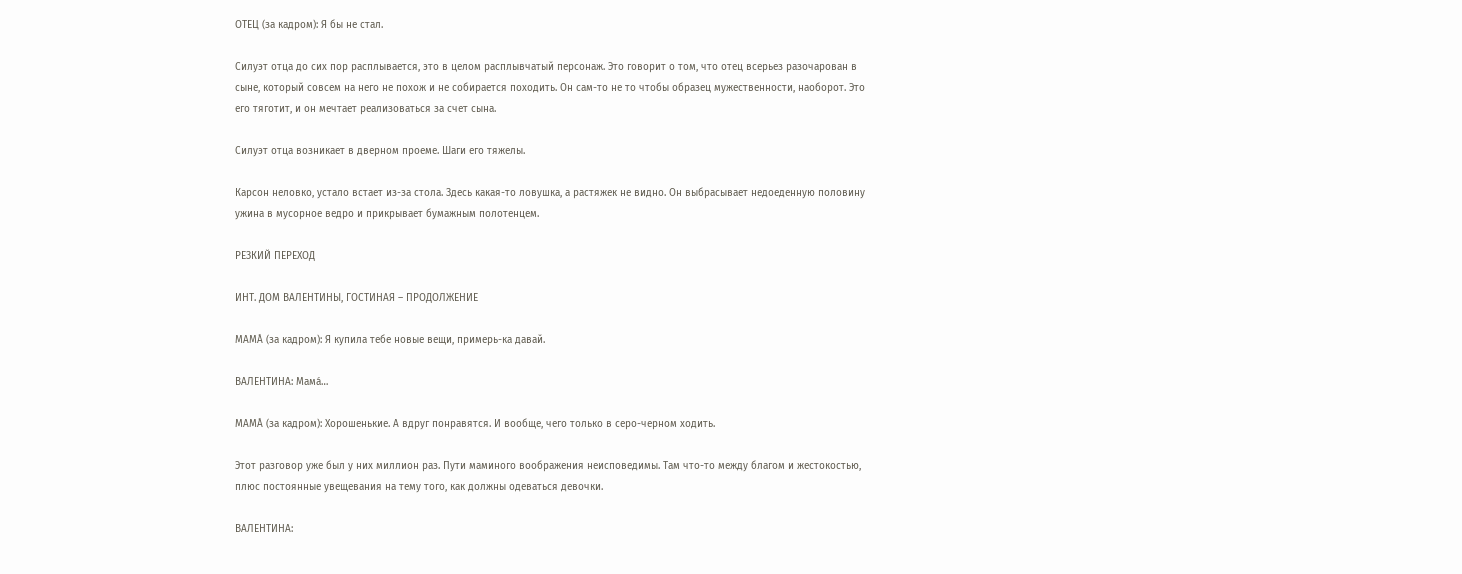ОТЕЦ (за кадром): Я бы не стал.

Силуэт отца до сих пор расплывается, это в целом расплывчатый персонаж. Это говорит о том, что отец всерьез разочарован в сыне, который совсем на него не похож и не собирается походить. Он сам-то не то чтобы образец мужественности, наоборот. Это его тяготит, и он мечтает реализоваться за счет сына.

Силуэт отца возникает в дверном проеме. Шаги его тяжелы.

Карсон неловко, устало встает из-за стола. Здесь какая-то ловушка, а растяжек не видно. Он выбрасывает недоеденную половину ужина в мусорное ведро и прикрывает бумажным полотенцем.

РЕЗКИЙ ПЕРЕХОД

ИНТ. ДОМ ВАЛЕНТИНЫ, ГОСТИНАЯ – ПРОДОЛЖЕНИЕ

МАМА́ (за кадром): Я купила тебе новые вещи, примерь-ка давай.

ВАЛЕНТИНА: Мама́…

МАМА́ (за кадром): Хорошенькие. А вдруг понравятся. И вообще, чего только в серо-черном ходить.

Этот разговор уже был у них миллион раз. Пути маминого воображения неисповедимы. Там что-то между благом и жестокостью, плюс постоянные увещевания на тему того, как должны одеваться девочки.

ВАЛЕНТИНА: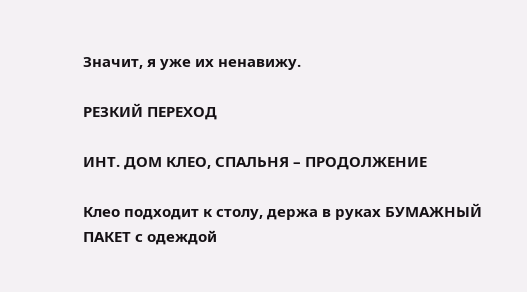Значит, я уже их ненавижу.

РЕЗКИЙ ПЕРЕХОД

ИНТ. ДОМ КЛЕО, СПАЛЬНЯ – ПРОДОЛЖЕНИЕ

Клео подходит к столу, держа в руках БУМАЖНЫЙ ПАКЕТ с одеждой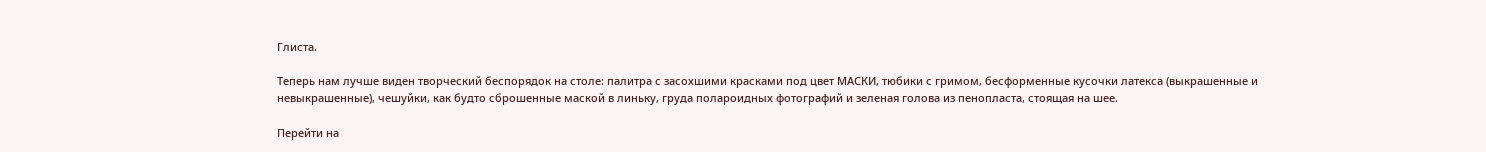Глиста.

Теперь нам лучше виден творческий беспорядок на столе: палитра с засохшими красками под цвет МАСКИ, тюбики с гримом, бесформенные кусочки латекса (выкрашенные и невыкрашенные), чешуйки, как будто сброшенные маской в линьку, груда полароидных фотографий и зеленая голова из пенопласта, стоящая на шее.

Перейти на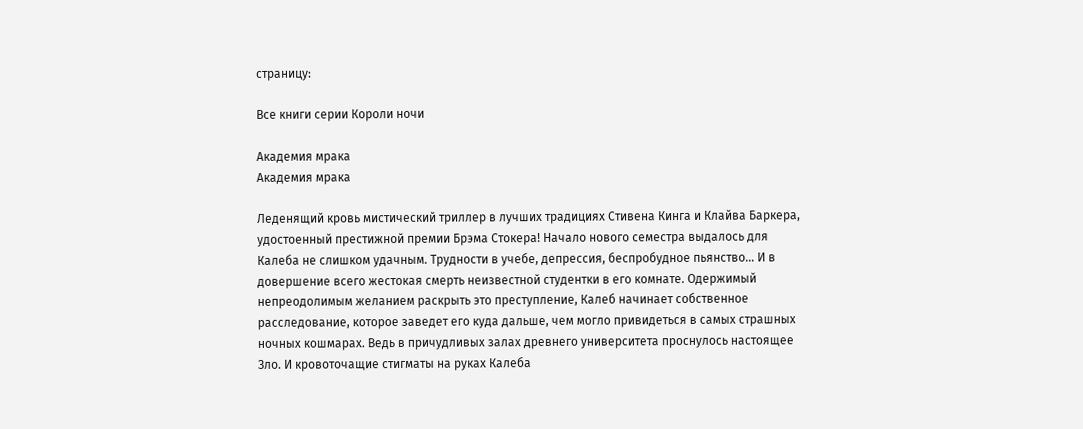страницу:

Все книги серии Короли ночи

Академия мрака
Академия мрака

Леденящий кровь мистический триллер в лучших традициях Стивена Кинга и Клайва Баркера, удостоенный престижной премии Брэма Стокера! Начало нового семестра выдалось для Калеба не слишком удачным. Трудности в учебе, депрессия, беспробудное пьянство… И в довершение всего жестокая смерть неизвестной студентки в его комнате. Одержимый непреодолимым желанием раскрыть это преступление, Калеб начинает собственное расследование, которое заведет его куда дальше, чем могло привидеться в самых страшных ночных кошмарах. Ведь в причудливых залах древнего университета проснулось настоящее Зло. И кровоточащие стигматы на руках Калеба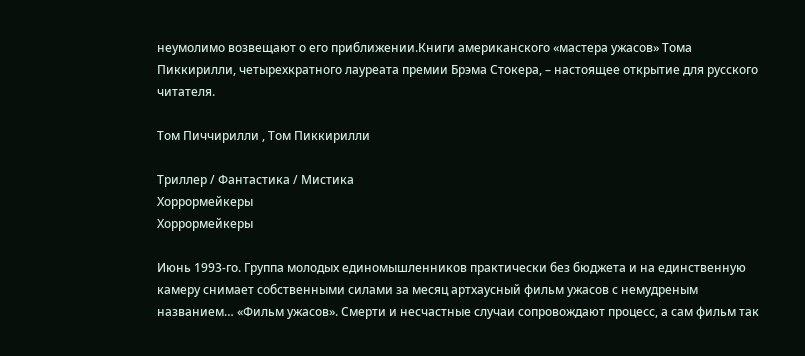неумолимо возвещают о его приближении.Книги американского «мастера ужасов» Тома Пиккирилли, четырехкратного лауреата премии Брэма Стокера, – настоящее открытие для русского читателя.

Том Пиччирилли , Том Пиккирилли

Триллер / Фантастика / Мистика
Хоррормейкеры
Хоррормейкеры

Июнь 1993-го. Группа молодых единомышленников практически без бюджета и на единственную камеру снимает собственными силами за месяц артхаусный фильм ужасов с немудреным названием… «Фильм ужасов». Смерти и несчастные случаи сопровождают процесс, а сам фильм так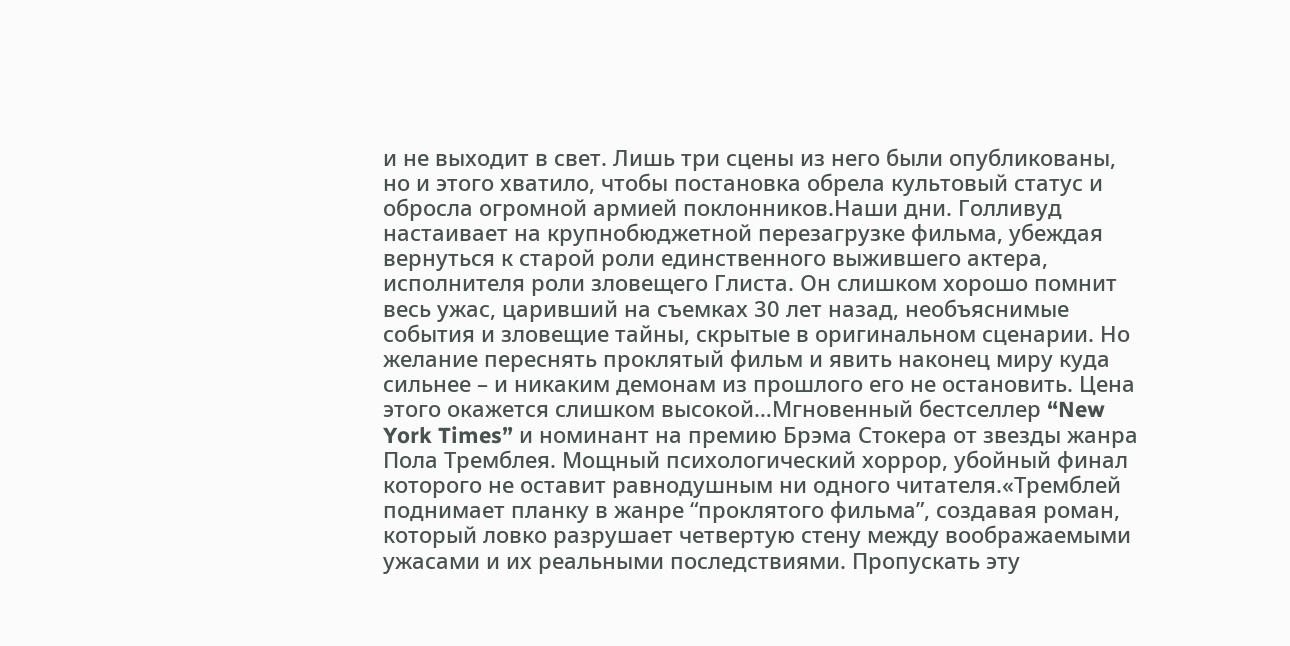и не выходит в свет. Лишь три сцены из него были опубликованы, но и этого хватило, чтобы постановка обрела культовый статус и обросла огромной армией поклонников.Наши дни. Голливуд настаивает на крупнобюджетной перезагрузке фильма, убеждая вернуться к старой роли единственного выжившего актера, исполнителя роли зловещего Глиста. Он слишком хорошо помнит весь ужас, царивший на съемках 30 лет назад, необъяснимые события и зловещие тайны, скрытые в оригинальном сценарии. Но желание переснять проклятый фильм и явить наконец миру куда сильнее – и никаким демонам из прошлого его не остановить. Цена этого окажется слишком высокой…Мгновенный бестселлер “New York Times” и номинант на премию Брэма Стокера от звезды жанра Пола Тремблея. Мощный психологический хоррор, убойный финал которого не оставит равнодушным ни одного читателя.«Тремблей поднимает планку в жанре “проклятого фильма”, создавая роман, который ловко разрушает четвертую стену между воображаемыми ужасами и их реальными последствиями. Пропускать эту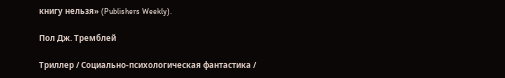книгу нельзя» (Publishers Weekly).

Пол Дж. Тремблей

Триллер / Социально-психологическая фантастика /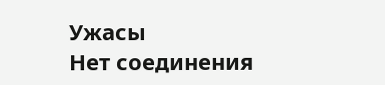Ужасы
Нет соединения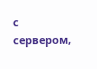с сервером,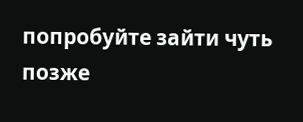попробуйте зайти чуть позже